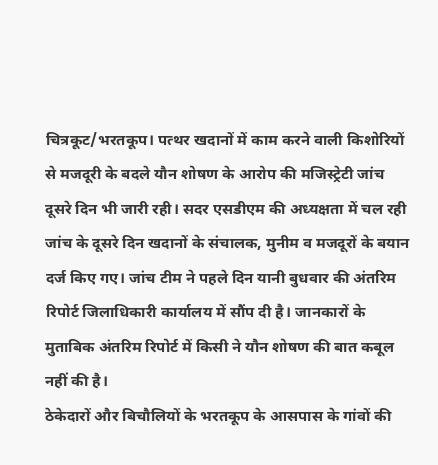चित्रकूट/भरतकूप। पत्थर खदानों में काम करने वाली किशोरियों से मजदूरी के बदले यौन शोषण के आरोप की मजिस्ट्रेटी जांच दूसरे दिन भी जारी रही। सदर एसडीएम की अध्यक्षता में चल रही जांच के दूसरे दिन खदानों के संचालक, मुनीम व मजदूरों के बयान दर्ज किए गए। जांच टीम ने पहले दिन यानी बुधवार की अंतरिम रिपोर्ट जिलाधिकारी कार्यालय में सौंप दी है। जानकारों के मुताबिक अंतरिम रिपोर्ट में किसी ने यौन शोषण की बात कबूल नहीं की है।
ठेकेदारों और बिचौलियों के भरतकूप के आसपास के गांवों की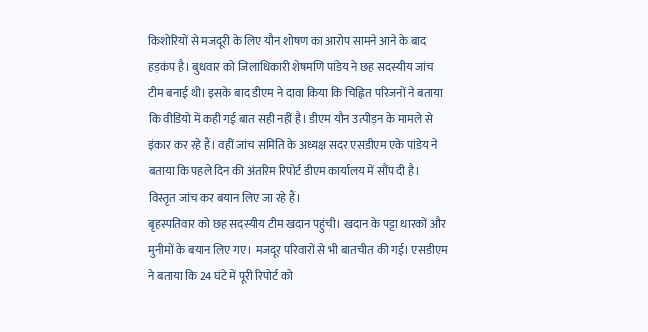किशोरियों से मजदूरी के लिए यौन शोषण का आरोप सामने आने के बाद हड़कंप है। बुधवार को जिलाधिकारी शेषमणि पांडेय ने छह सदस्यीय जांच टीम बनाई थी। इसके बाद डीएम ने दावा किया कि चिह्नित परिजनों ने बताया कि वीडियो में कही गई बात सही नहीं है। डीएम यौन उत्पीड़न के मामले से इंकार कर रहे हैं। वहीं जांच समिति के अध्यक्ष सदर एसडीएम एके पांडेय ने बताया कि पहले दिन की अंतरिम रिपोर्ट डीएम कार्यालय में सौंप दी है। विस्तृत जांच कर बयान लिए जा रहे हैं।
बृहस्पतिवार को छह सदस्यीय टीम खदान पहुंची। खदान के पट्टा धारकों और मुनीमों के बयान लिए गए। मजदूर परिवारों से भी बातचीत की गई। एसडीएम ने बताया कि 24 घंटे में पूरी रिपोर्ट को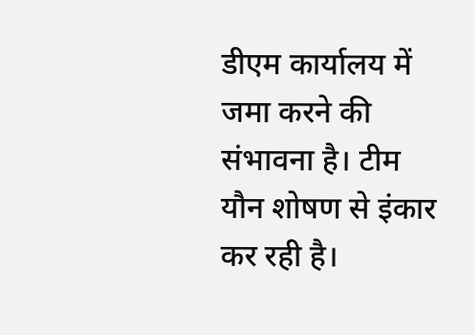डीएम कार्यालय में जमा करने की संभावना है। टीम यौन शोषण से इंकार कर रही है।